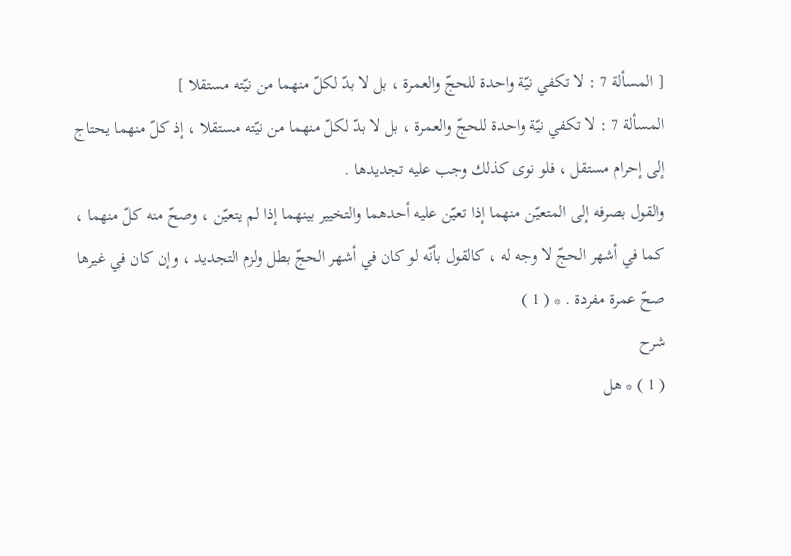[ المسألة 7 : لا تكفي نيّة واحدة للحجّ والعمرة ، بل لا بدّ لكلّ منهما من نيّته مستقلا ]
المسألة 7 : لا تكفي نيّة واحدة للحجّ والعمرة ، بل لا بدّ لكلّ منهما من نيّته مستقلا ، إذ كلّ منهما يحتاج إلى إحرام مستقل ، فلو نوى كذلك وجب عليه تجديدها .
والقول بصرفه إلى المتعيّن منهما إذا تعيّن عليه أحدهما والتخيير بينهما إذا لم يتعيّن ، وصحّ منه كلّ منهما ، كما في أشهر الحجّ لا وجه له ، كالقول بأنّه لو كان في أشهر الحجّ بطل ولزم التجديد ، وإن كان في غيرها صحّ عمرة مفردة . * ( 1 )
شرح
( 1 ) * هل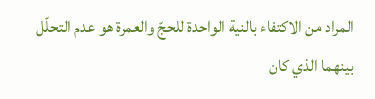المراد من الاكتفاء بالنية الواحدة للحجّ والعمرة هو عدم التحلّل بينهما الذي كان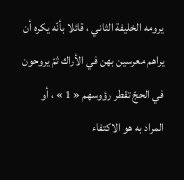يرومه الخليفة الثاني ، قائلا بأنّه يكره أن يراهم معرسين بهن في الأراك ثمّ يروحون في الحجّ تقطر رؤوسهم « 1 » ، أو المراد به هو الاكتفاء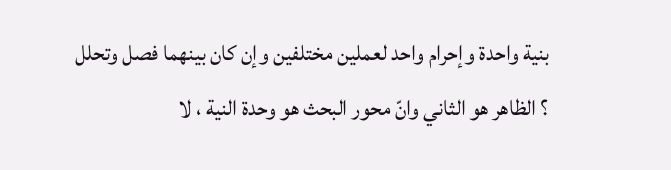بنية واحدة وإحرام واحد لعملين مختلفين وإن كان بينهما فصل وتحلل ؟ الظاهر هو الثاني وانّ محور البحث هو وحدة النية ، لا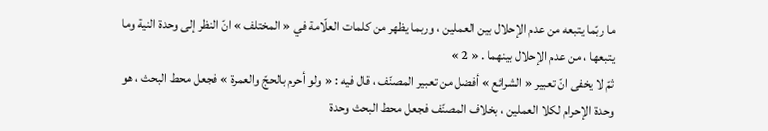ما ربّما يتبعه من عدم الإحلال بين العملين ، وربما يظهر من كلمات العلّامة في « المختلف » انّ النظر إلى وحدة النية وما يتبعها ، من عدم الإحلال بينهما . « 2 »
ثمّ لا يخفى انّ تعبير « الشرائع » أفضل من تعبير المصنّف ، قال فيه : « ولو أحرم بالحجّ والعمرة » فجعل محط البحث ، هو وحدة الإحرام لكلا العملين ، بخلاف المصنّف فجعل محط البحث وحدة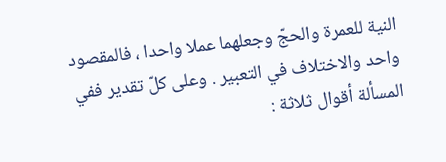النية للعمرة والحجّ وجعلهما عملا واحدا ، فالمقصود واحد والاختلاف في التعبير . وعلى كلّ تقدير ففي المسألة أقوال ثلاثة :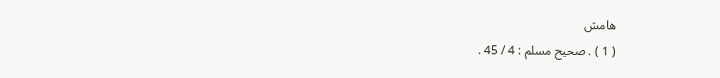هامش
( 1 ) . صحيح مسلم : 4 / 45 .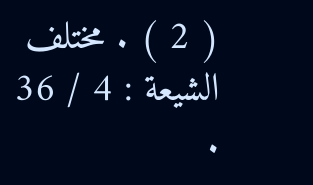( 2 ) . مختلف الشيعة : 4 / 36 .